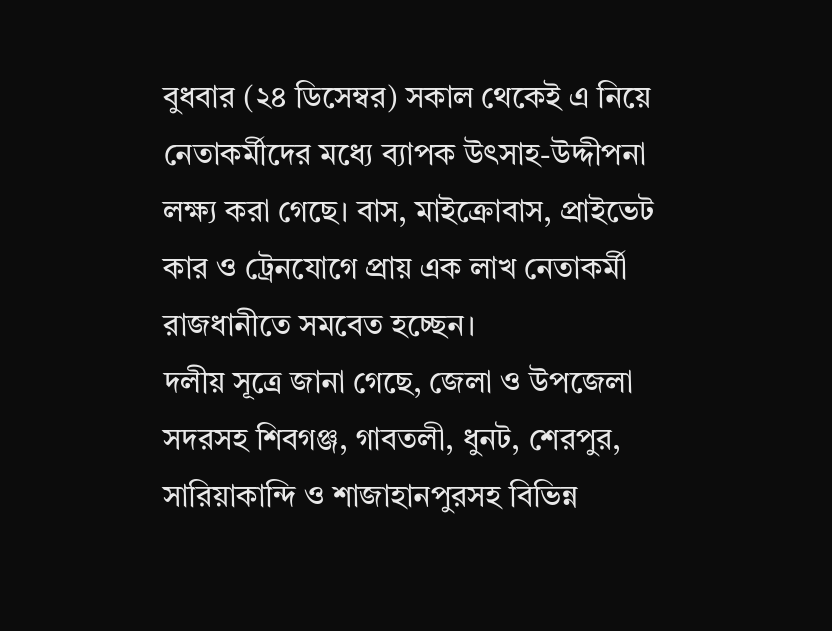বুধবার (২৪ ডিসেম্বর) সকাল থেকেই এ নিয়ে নেতাকর্মীদের মধ্যে ব্যাপক উৎসাহ-উদ্দীপনা লক্ষ্য করা গেছে। বাস, মাইক্রোবাস, প্রাইভেট কার ও ট্রেনযোগে প্রায় এক লাখ নেতাকর্মী রাজধানীতে সমবেত হচ্ছেন।
দলীয় সূত্রে জানা গেছে, জেলা ও উপজেলা সদরসহ শিবগঞ্জ, গাবতলী, ধুনট, শেরপুর, সারিয়াকান্দি ও শাজাহানপুরসহ বিভিন্ন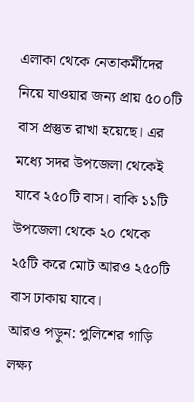এলাকা থেকে নেতাকর্মীদের নিয়ে যাওয়ার জন্য প্রায় ৫০০টি বাস প্রস্তুত রাখা হয়েছে। এর মধ্যে সদর উপজেলা থেকেই যাবে ২৫০টি বাস। বাকি ১১টি উপজেলা থেকে ২০ থেকে ২৫টি করে মোট আরও ২৫০টি বাস ঢাকায় যাবে।
আরও পড়ুন: পুলিশের গাড়ি লক্ষ্য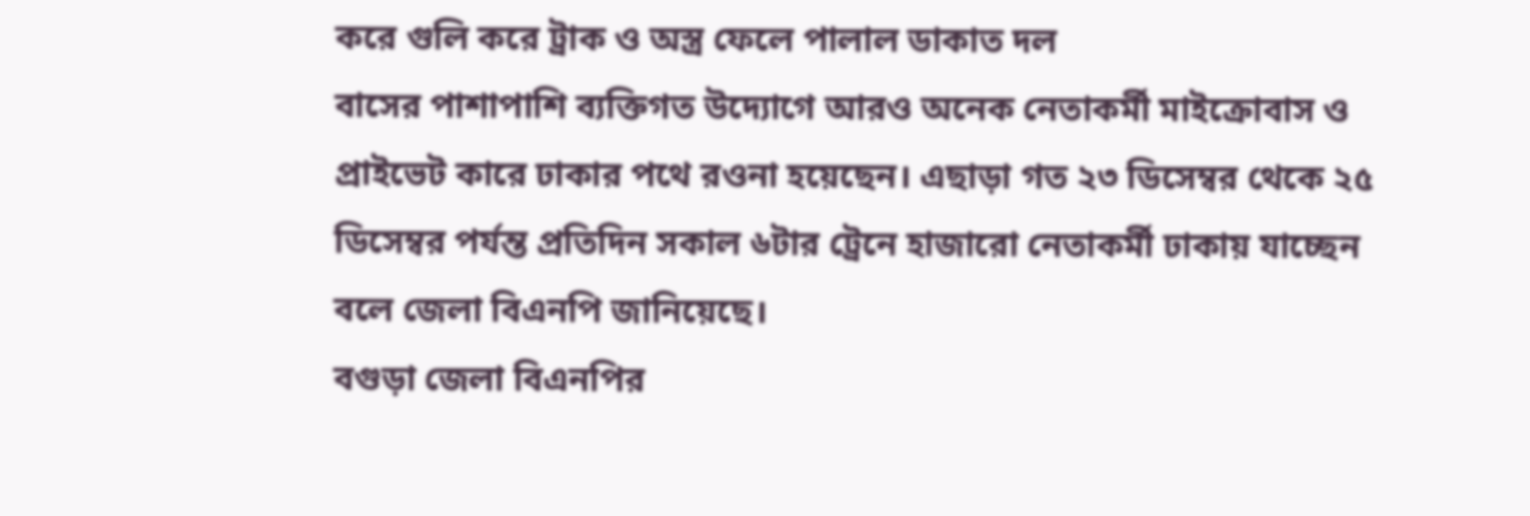করে গুলি করে ট্রাক ও অস্ত্র ফেলে পালাল ডাকাত দল
বাসের পাশাপাশি ব্যক্তিগত উদ্যোগে আরও অনেক নেতাকর্মী মাইক্রোবাস ও প্রাইভেট কারে ঢাকার পথে রওনা হয়েছেন। এছাড়া গত ২৩ ডিসেম্বর থেকে ২৫ ডিসেম্বর পর্যন্ত প্রতিদিন সকাল ৬টার ট্রেনে হাজারো নেতাকর্মী ঢাকায় যাচ্ছেন বলে জেলা বিএনপি জানিয়েছে।
বগুড়া জেলা বিএনপির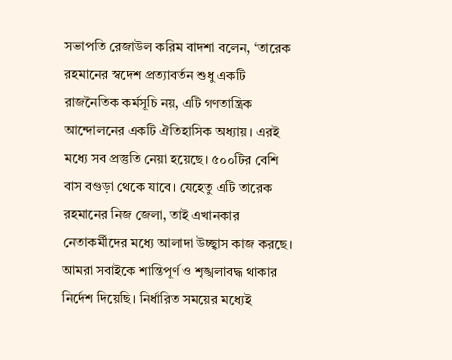সভাপতি রেজাউল করিম বাদশা বলেন, ‘তারেক রহমানের স্বদেশ প্রত্যাবর্তন শুধু একটি রাজনৈতিক কর্মসূচি নয়, এটি গণতান্ত্রিক আন্দোলনের একটি ঐতিহাসিক অধ্যায়। এরই মধ্যে সব প্রস্তুতি নেয়া হয়েছে। ৫০০টির বেশি বাস বগুড়া থেকে যাবে। যেহেতু এটি তারেক রহমানের নিজ জেলা, তাই এখানকার নেতাকর্মীদের মধ্যে আলাদা উচ্ছ্বাস কাজ করছে। আমরা সবাইকে শান্তিপূর্ণ ও শৃঙ্খলাবদ্ধ থাকার নির্দেশ দিয়েছি। নির্ধারিত সময়ের মধ্যেই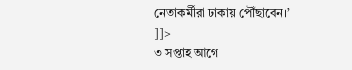নেতাকর্মীরা ঢাকায় পৌঁছাবেন।’
]]>
৩ সপ্তাহ আগে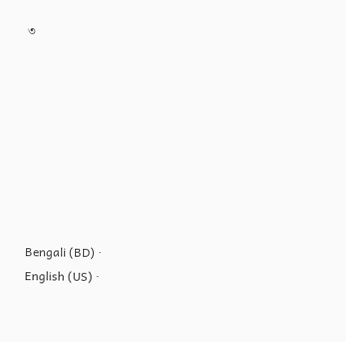৩








Bengali (BD) ·
English (US) ·